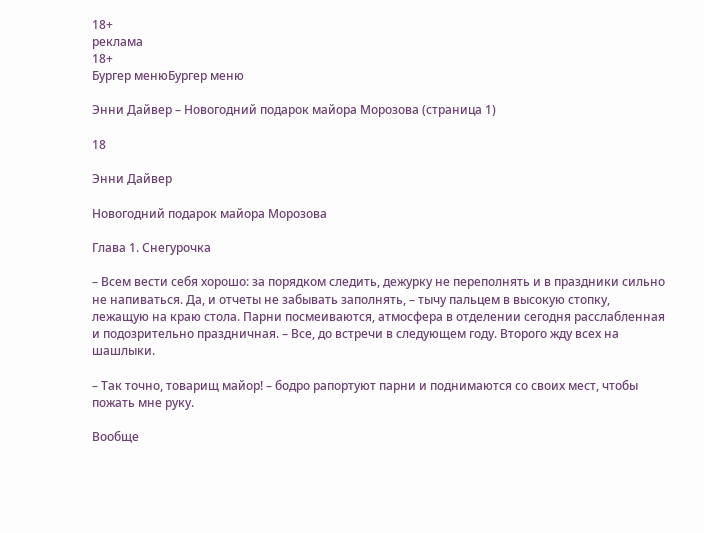18+
реклама
18+
Бургер менюБургер меню

Энни Дайвер – Новогодний подарок майора Морозова (страница 1)

18

Энни Дайвер

Новогодний подарок майора Морозова

Глава 1. Снегурочка

– Всем вести себя хорошо: за порядком следить, дежурку не переполнять и в праздники сильно не напиваться. Да, и отчеты не забывать заполнять, – тычу пальцем в высокую стопку, лежащую на краю стола. Парни посмеиваются, атмосфера в отделении сегодня расслабленная и подозрительно праздничная. – Все, до встречи в следующем году. Второго жду всех на шашлыки.

– Так точно, товарищ майор! – бодро рапортуют парни и поднимаются со своих мест, чтобы пожать мне руку.

Вообще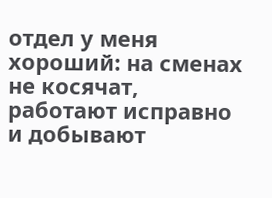отдел у меня хороший: на сменах не косячат, работают исправно и добывают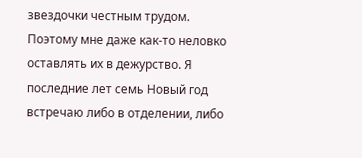звездочки честным трудом. Поэтому мне даже как-то неловко оставлять их в дежурство. Я последние лет семь Новый год встречаю либо в отделении, либо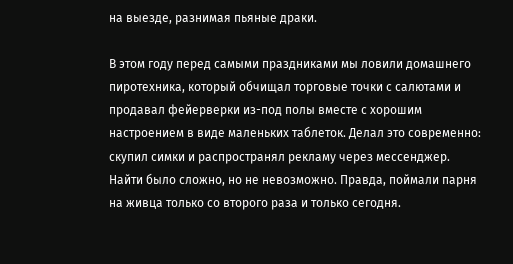на выезде, разнимая пьяные драки.

В этом году перед самыми праздниками мы ловили домашнего пиротехника, который обчищал торговые точки с салютами и продавал фейерверки из-под полы вместе с хорошим настроением в виде маленьких таблеток. Делал это современно: скупил симки и распространял рекламу через мессенджер. Найти было сложно, но не невозможно. Правда, поймали парня на живца только со второго раза и только сегодня.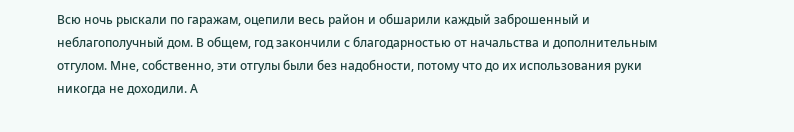Всю ночь рыскали по гаражам, оцепили весь район и обшарили каждый заброшенный и неблагополучный дом. В общем, год закончили с благодарностью от начальства и дополнительным отгулом. Мне, собственно, эти отгулы были без надобности, потому что до их использования руки никогда не доходили. А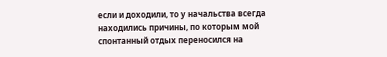если и доходили, то у начальства всегда находились причины, по которым мой спонтанный отдых переносился на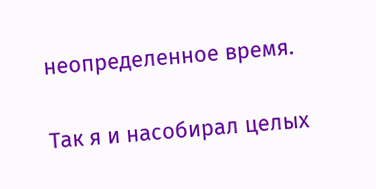неопределенное время.

Так я и насобирал целых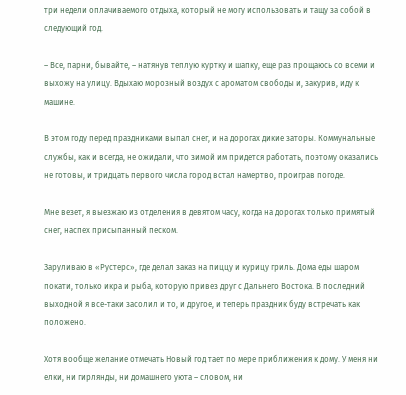три недели оплачиваемого отдыха, который не могу использовать и тащу за собой в следующий год.

– Все, парни, бывайте, – натянув теплую куртку и шапку, еще раз прощаюсь со всеми и выхожу на улицу. Вдыхаю морозный воздух с ароматом свободы и, закурив, иду к машине.

В этом году перед праздниками выпал снег, и на дорогах дикие заторы. Коммунальные службы, как и всегда, не ожидали, что зимой им придется работать, поэтому оказались не готовы, и тридцать первого числа город встал намертво, проиграв погоде.

Мне везет, я выезжаю из отделения в девятом часу, когда на дорогах только примятый снег, наспех присыпанный песком.

Заруливаю в «Рустерс», где делал заказ на пиццу и курицу гриль. Дома еды шаром покати, только икра и рыба, которую привез друг с Дальнего Востока. В последний выходной я все-таки засолил и то, и другое, и теперь праздник буду встречать как положено.

Хотя вообще желание отмечать Новый год тает по мере приближения к дому. У меня ни елки, ни гирлянды, ни домашнего уюта – словом, ни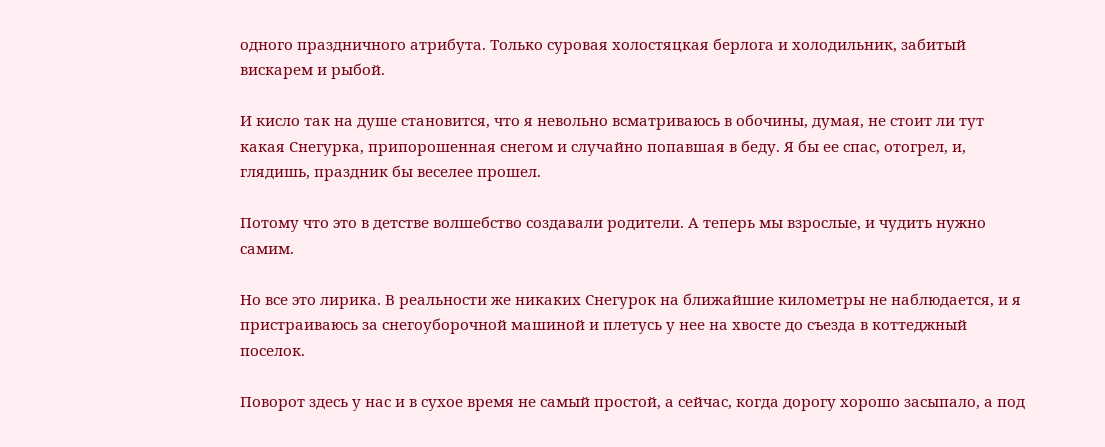одного праздничного атрибута. Только суровая холостяцкая берлога и холодильник, забитый вискарем и рыбой.

И кисло так на душе становится, что я невольно всматриваюсь в обочины, думая, не стоит ли тут какая Снегурка, припорошенная снегом и случайно попавшая в беду. Я бы ее спас, отогрел, и, глядишь, праздник бы веселее прошел.

Потому что это в детстве волшебство создавали родители. А теперь мы взрослые, и чудить нужно самим.

Но все это лирика. В реальности же никаких Снегурок на ближайшие километры не наблюдается, и я пристраиваюсь за снегоуборочной машиной и плетусь у нее на хвосте до съезда в коттеджный поселок.

Поворот здесь у нас и в сухое время не самый простой, а сейчас, когда дорогу хорошо засыпало, а под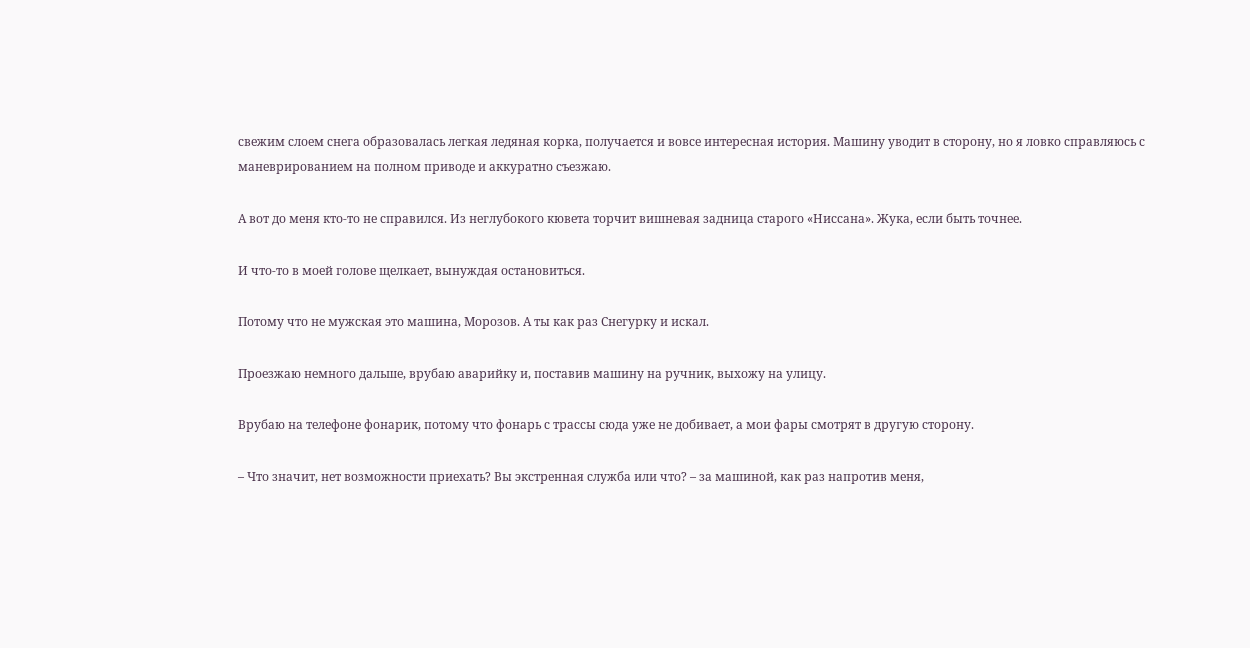свежим слоем снега образовалась легкая ледяная корка, получается и вовсе интересная история. Машину уводит в сторону, но я ловко справляюсь с маневрированием на полном приводе и аккуратно съезжаю.

А вот до меня кто-то не справился. Из неглубокого кювета торчит вишневая задница старого «Ниссана». Жука, если быть точнее.

И что-то в моей голове щелкает, вынуждая остановиться.

Потому что не мужская это машина, Морозов. А ты как раз Снегурку и искал.

Проезжаю немного дальше, врубаю аварийку и, поставив машину на ручник, выхожу на улицу.

Врубаю на телефоне фонарик, потому что фонарь с трассы сюда уже не добивает, а мои фары смотрят в другую сторону.

– Что значит, нет возможности приехать? Вы экстренная служба или что? – за машиной, как раз напротив меня,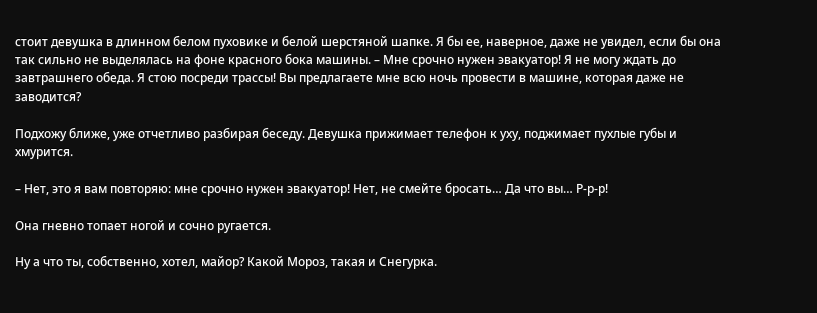стоит девушка в длинном белом пуховике и белой шерстяной шапке. Я бы ее, наверное, даже не увидел, если бы она так сильно не выделялась на фоне красного бока машины. – Мне срочно нужен эвакуатор! Я не могу ждать до завтрашнего обеда. Я стою посреди трассы! Вы предлагаете мне всю ночь провести в машине, которая даже не заводится?

Подхожу ближе, уже отчетливо разбирая беседу. Девушка прижимает телефон к уху, поджимает пухлые губы и хмурится.

– Нет, это я вам повторяю: мне срочно нужен эвакуатор! Нет, не смейте бросать… Да что вы… Р-р-р!

Она гневно топает ногой и сочно ругается.

Ну а что ты, собственно, хотел, майор? Какой Мороз, такая и Снегурка.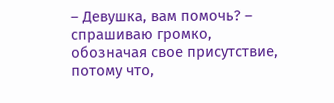– Девушка, вам помочь? – спрашиваю громко, обозначая свое присутствие, потому что,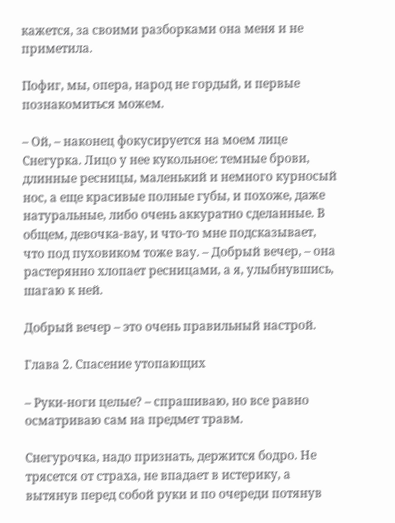кажется, за своими разборками она меня и не приметила.

Пофиг, мы, опера, народ не гордый, и первые познакомиться можем.

– Ой, – наконец фокусируется на моем лице Снегурка. Лицо у нее кукольное: темные брови, длинные ресницы, маленький и немного курносый нос, а еще красивые полные губы, и похоже, даже натуральные, либо очень аккуратно сделанные. В общем, девочка-вау, и что-то мне подсказывает, что под пуховиком тоже вау. – Добрый вечер, – она растерянно хлопает ресницами, а я, улыбнувшись, шагаю к ней.

Добрый вечер – это очень правильный настрой.

Глава 2. Спасение утопающих

– Руки-ноги целые? – спрашиваю, но все равно осматриваю сам на предмет травм.

Снегурочка, надо признать, держится бодро. Не трясется от страха, не впадает в истерику, а вытянув перед собой руки и по очереди потянув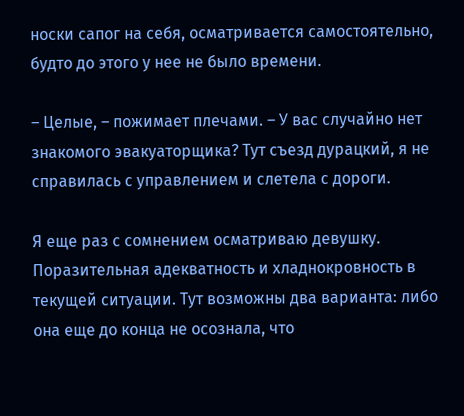носки сапог на себя, осматривается самостоятельно, будто до этого у нее не было времени.

– Целые, – пожимает плечами. – У вас случайно нет знакомого эвакуаторщика? Тут съезд дурацкий, я не справилась с управлением и слетела с дороги.

Я еще раз с сомнением осматриваю девушку. Поразительная адекватность и хладнокровность в текущей ситуации. Тут возможны два варианта: либо она еще до конца не осознала, что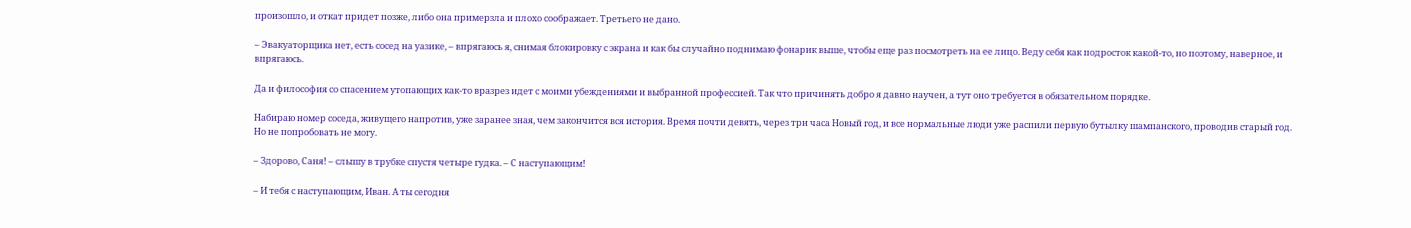произошло, и откат придет позже, либо она примерзла и плохо соображает. Третьего не дано.

– Эвакуаторщика нет, есть сосед на уазике, – впрягаюсь я, снимая блокировку с экрана и как бы случайно поднимаю фонарик выше, чтобы еще раз посмотреть на ее лицо. Веду себя как подросток какой-то, но поэтому, наверное, и впрягаюсь.

Да и философия со спасением утопающих как-то вразрез идет с моими убеждениями и выбранной профессией. Так что причинять добро я давно научен, а тут оно требуется в обязательном порядке.

Набираю номер соседа, живущего напротив, уже заранее зная, чем закончится вся история. Время почти девять, через три часа Новый год, и все нормальные люди уже распили первую бутылку шампанского, проводив старый год. Но не попробовать не могу.

– Здорово, Саня! – слышу в трубке спустя четыре гудка. – С наступающим!

– И тебя с наступающим, Иван. А ты сегодня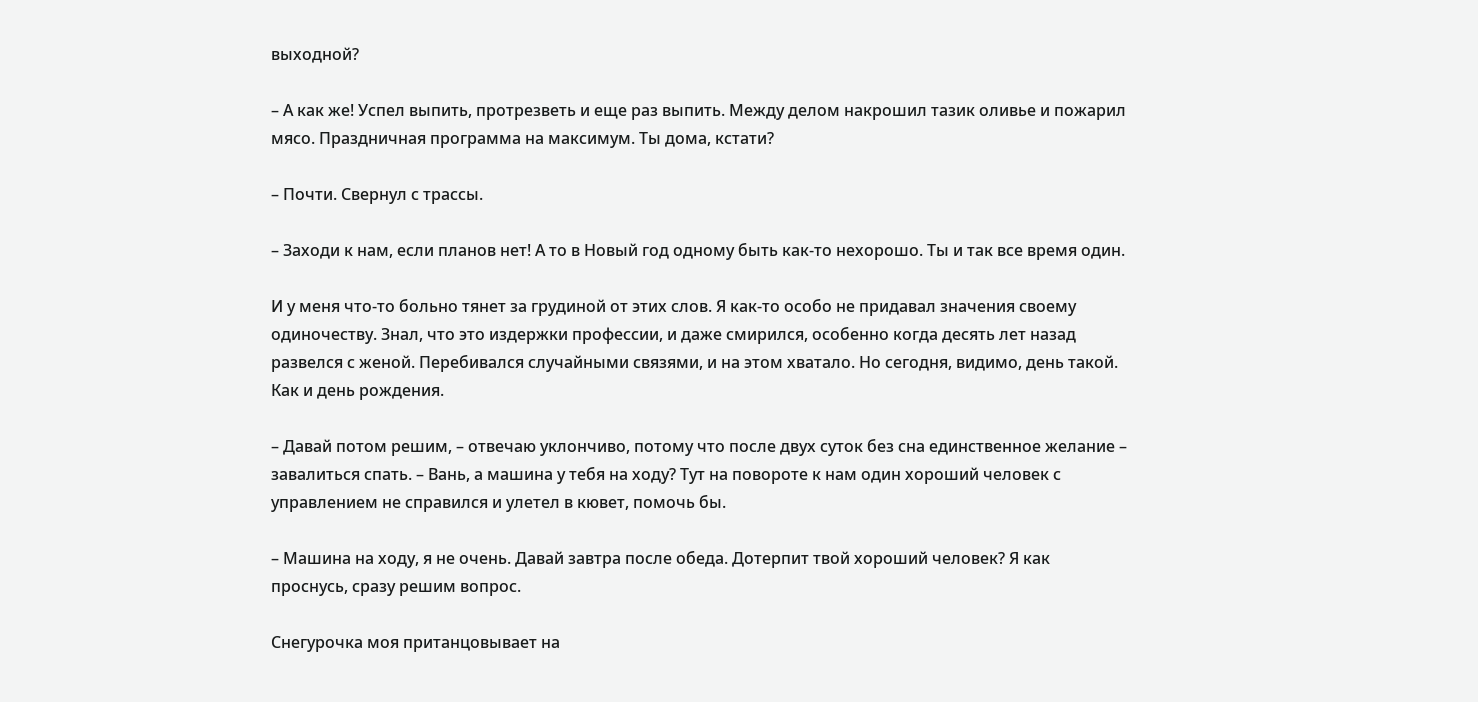выходной?

– А как же! Успел выпить, протрезветь и еще раз выпить. Между делом накрошил тазик оливье и пожарил мясо. Праздничная программа на максимум. Ты дома, кстати?

– Почти. Свернул с трассы.

– Заходи к нам, если планов нет! А то в Новый год одному быть как-то нехорошо. Ты и так все время один.

И у меня что-то больно тянет за грудиной от этих слов. Я как-то особо не придавал значения своему одиночеству. Знал, что это издержки профессии, и даже смирился, особенно когда десять лет назад развелся с женой. Перебивался случайными связями, и на этом хватало. Но сегодня, видимо, день такой. Как и день рождения.

– Давай потом решим, – отвечаю уклончиво, потому что после двух суток без сна единственное желание – завалиться спать. – Вань, а машина у тебя на ходу? Тут на повороте к нам один хороший человек с управлением не справился и улетел в кювет, помочь бы.

– Машина на ходу, я не очень. Давай завтра после обеда. Дотерпит твой хороший человек? Я как проснусь, сразу решим вопрос.

Снегурочка моя пританцовывает на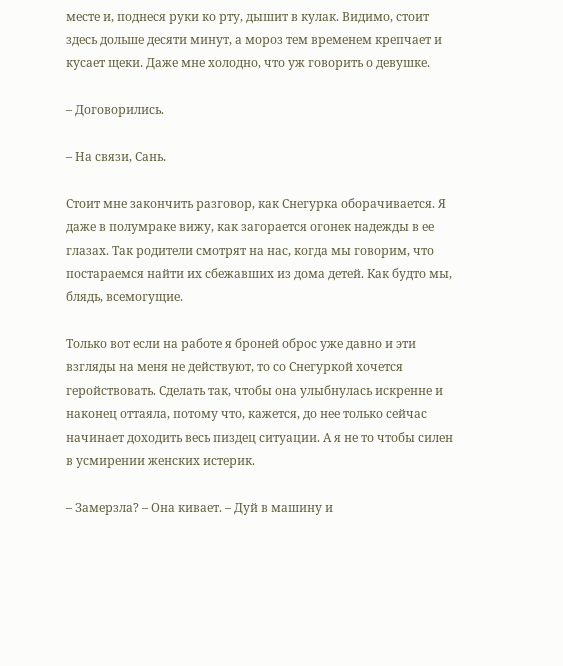месте и, поднеся руки ко рту, дышит в кулак. Видимо, стоит здесь дольше десяти минут, а мороз тем временем крепчает и кусает щеки. Даже мне холодно, что уж говорить о девушке.

– Договорились.

– На связи, Сань.

Стоит мне закончить разговор, как Снегурка оборачивается. Я даже в полумраке вижу, как загорается огонек надежды в ее глазах. Так родители смотрят на нас, когда мы говорим, что постараемся найти их сбежавших из дома детей. Как будто мы, блядь, всемогущие.

Только вот если на работе я броней оброс уже давно и эти взгляды на меня не действуют, то со Снегуркой хочется геройствовать. Сделать так, чтобы она улыбнулась искренне и наконец оттаяла, потому что, кажется, до нее только сейчас начинает доходить весь пиздец ситуации. А я не то чтобы силен в усмирении женских истерик.

– Замерзла? – Она кивает. – Дуй в машину и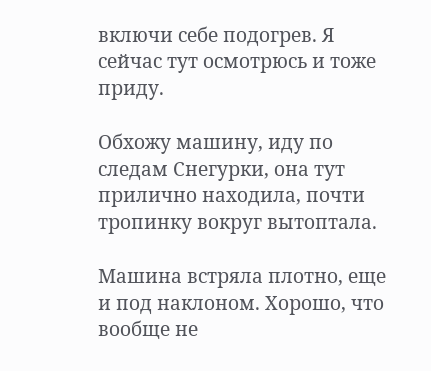включи себе подогрев. Я сейчас тут осмотрюсь и тоже приду.

Обхожу машину, иду по следам Снегурки, она тут прилично находила, почти тропинку вокруг вытоптала.

Машина встряла плотно, еще и под наклоном. Хорошо, что вообще не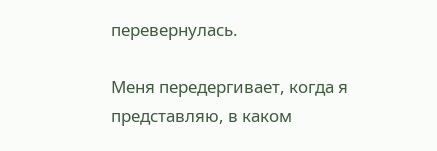перевернулась.

Меня передергивает, когда я представляю, в каком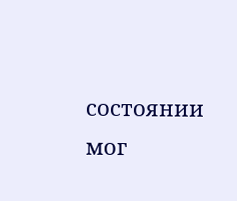состоянии мог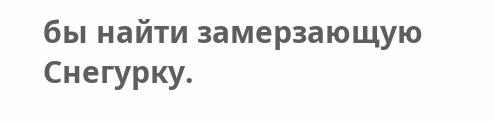бы найти замерзающую Снегурку.